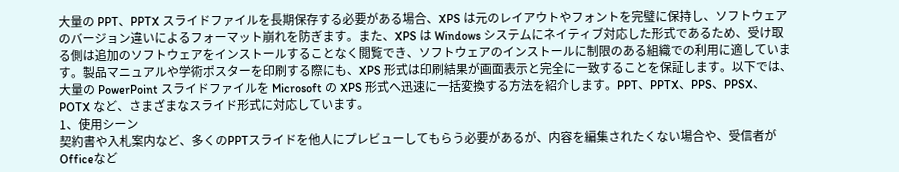大量の PPT、PPTX スライドファイルを長期保存する必要がある場合、XPS は元のレイアウトやフォントを完璧に保持し、ソフトウェアのバージョン違いによるフォーマット崩れを防ぎます。また、XPS は Windows システムにネイティブ対応した形式であるため、受け取る側は追加のソフトウェアをインストールすることなく閲覧でき、ソフトウェアのインストールに制限のある組織での利用に適しています。製品マニュアルや学術ポスターを印刷する際にも、XPS 形式は印刷結果が画面表示と完全に一致することを保証します。以下では、大量の PowerPoint スライドファイルを Microsoft の XPS 形式へ迅速に一括変換する方法を紹介します。PPT、PPTX、PPS、PPSX、POTX など、さまざまなスライド形式に対応しています。
1、使用シーン
契約書や入札案内など、多くのPPTスライドを他人にプレビューしてもらう必要があるが、内容を編集されたくない場合や、受信者がOfficeなど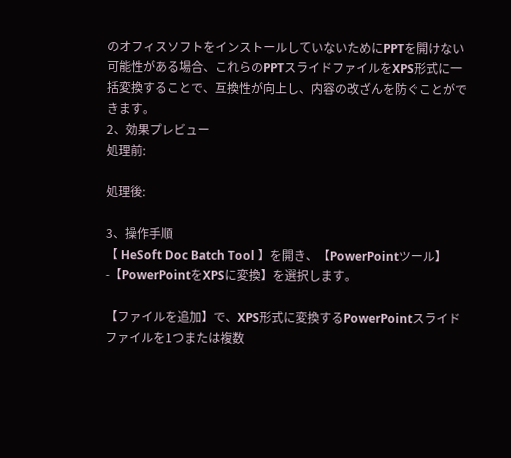のオフィスソフトをインストールしていないためにPPTを開けない可能性がある場合、これらのPPTスライドファイルをXPS形式に一括変換することで、互換性が向上し、内容の改ざんを防ぐことができます。
2、効果プレビュー
処理前:

処理後:

3、操作手順
【 HeSoft Doc Batch Tool 】を開き、【PowerPointツール】-【PowerPointをXPSに変換】を選択します。

【ファイルを追加】で、XPS形式に変換するPowerPointスライドファイルを1つまたは複数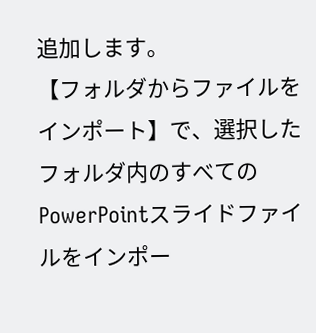追加します。
【フォルダからファイルをインポート】で、選択したフォルダ内のすべてのPowerPointスライドファイルをインポー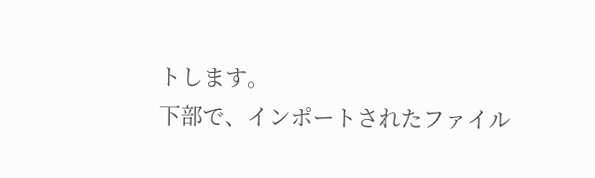トします。
下部で、インポートされたファイル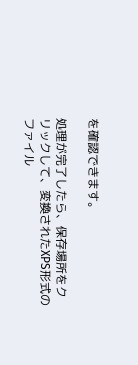を確認できます。

処理が完了したら、保存場所をクリックして、変換されたXPS形式のファイル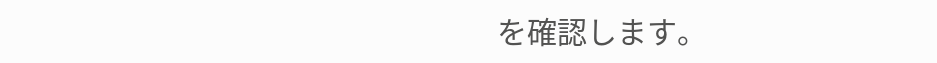を確認します。